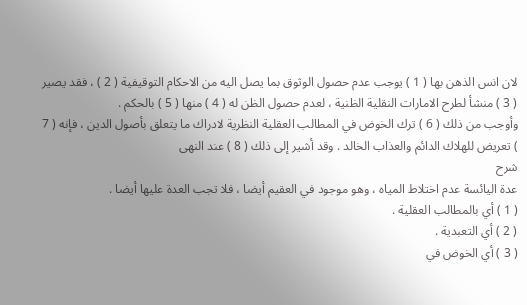لان انس الذهن بها ( 1 ) يوجب عدم حصول الوثوق بما يصل اليه من الاحكام التوقيفية ( 2 ) ، فقد يصير ( 3 ) منشأ لطرح الامارات النقلية الظنية ، لعدم حصول الظن له ( 4 ) منها ( 5 ) بالحكم .
وأوجب من ذلك ( 6 ) ترك الخوض في المطالب العقلية النظرية لادراك ما يتعلق بأصول الدين ، فإنه ( 7 ) تعريض للهلاك الدائم والعذاب الخالد . وقد أشير إلى ذلك ( 8 ) عند النهى
شرح
عدة اليائسة عدم اختلاط المياه ، وهو موجود في العقيم أيضا ، فلا تجب العدة عليها أيضا .
( 1 ) أي بالمطالب العقلية .
( 2 ) أي التعبدية .
( 3 ) أي الخوض في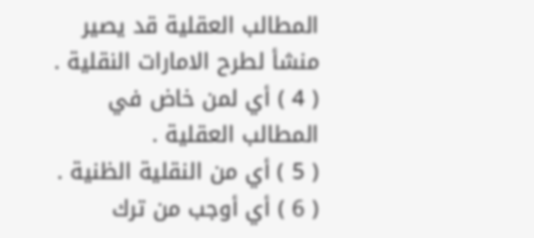المطالب العقلية قد يصير منشأ لطرح الامارات النقلية .
( 4 ) أي لمن خاض في المطالب العقلية .
( 5 ) أي من النقلية الظنية .
( 6 ) أي أوجب من ترك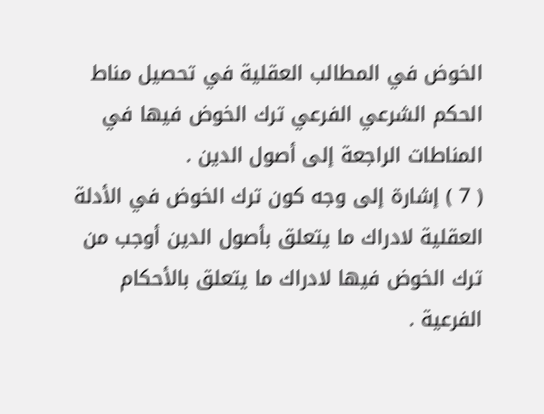الخوض في المطالب العقلية في تحصيل مناط الحكم الشرعي الفرعي ترك الخوض فيها في المناطات الراجعة إلى أصول الدين .
( 7 ) إشارة إلى وجه كون ترك الخوض في الأدلة العقلية لادراك ما يتعلق بأصول الدين أوجب من ترك الخوض فيها لادراك ما يتعلق بالأحكام الفرعية .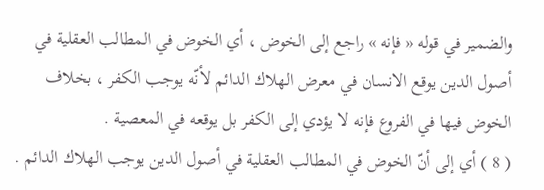والضمير في قوله « فإنه » راجع إلى الخوض ، أي الخوض في المطالب العقلية في أصول الدين يوقع الانسان في معرض الهلاك الدائم لأنّه يوجب الكفر ، بخلاف الخوض فيها في الفروع فإنه لا يؤدي إلى الكفر بل يوقعه في المعصية .
( 8 ) أي إلى أنّ الخوض في المطالب العقلية في أصول الدين يوجب الهلاك الدائم .